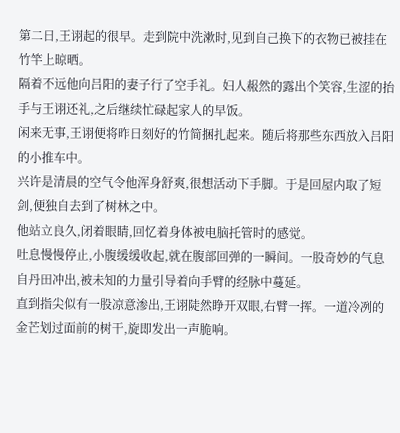第二日,王诩起的很早。走到院中洗漱时,见到自己换下的衣物已被挂在竹竿上晾晒。
隔着不远他向吕阳的妻子行了空手礼。妇人赧然的露出个笑容,生涩的抬手与王诩还礼,之后继续忙碌起家人的早饭。
闲来无事,王诩便将昨日刻好的竹简捆扎起来。随后将那些东西放入吕阳的小推车中。
兴许是清晨的空气令他浑身舒爽,很想活动下手脚。于是回屋内取了短剑,便独自去到了树林之中。
他站立良久,闭着眼睛,回忆着身体被电脑托管时的感觉。
吐息慢慢停止,小腹缓缓收起,就在腹部回弹的一瞬间。一股奇妙的气息自丹田冲出,被未知的力量引导着向手臂的经脉中蔓延。
直到指尖似有一股凉意渗出,王诩陡然睁开双眼,右臂一挥。一道冷冽的金芒划过面前的树干,旋即发出一声脆响。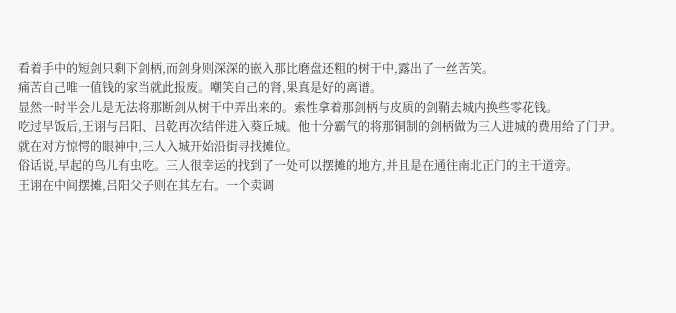看着手中的短剑只剩下剑柄,而剑身则深深的嵌入那比磨盘还粗的树干中,露出了一丝苦笑。
痛苦自己唯一值钱的家当就此报废。嘲笑自己的肾,果真是好的离谱。
显然一时半会儿是无法将那断剑从树干中弄出来的。索性拿着那剑柄与皮质的剑鞘去城内换些零花钱。
吃过早饭后,王诩与吕阳、吕乾再次结伴进入葵丘城。他十分霸气的将那铜制的剑柄做为三人进城的费用给了门尹。就在对方惊愕的眼神中,三人入城开始沿街寻找摊位。
俗话说,早起的鸟儿有虫吃。三人很幸运的找到了一处可以摆摊的地方,并且是在通往南北正门的主干道旁。
王诩在中间摆摊,吕阳父子则在其左右。一个卖调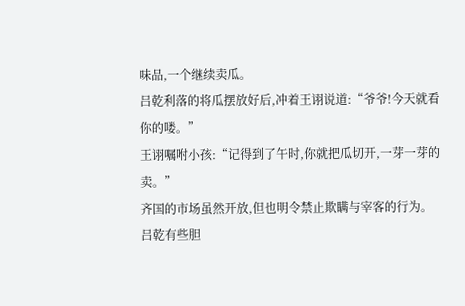味品,一个继续卖瓜。
吕乾利落的将瓜摆放好后,冲着王诩说道:“爷爷!今天就看你的喽。”
王诩嘱咐小孩:“记得到了午时,你就把瓜切开,一芽一芽的卖。”
齐国的市场虽然开放,但也明令禁止欺瞒与宰客的行为。
吕乾有些胆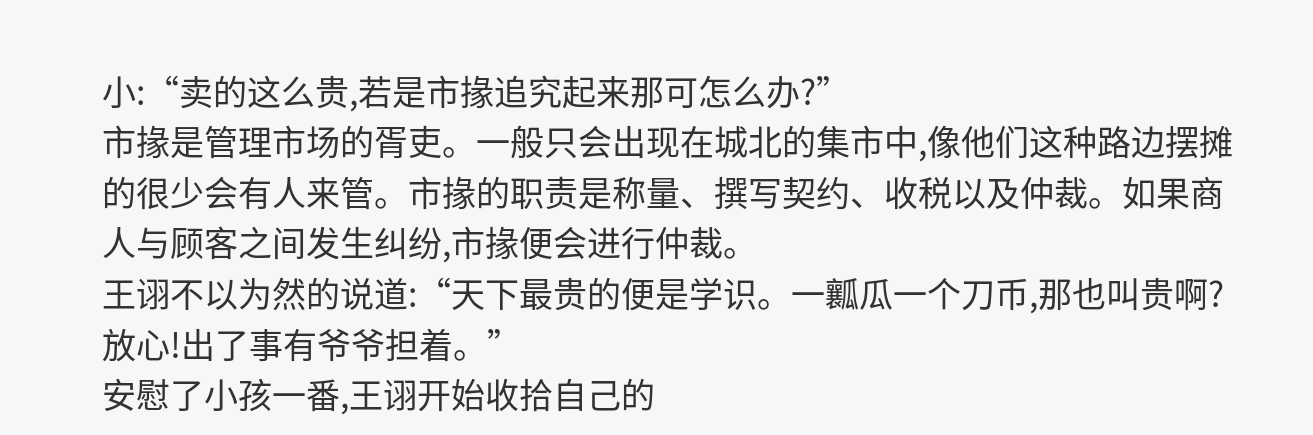小:“卖的这么贵,若是市掾追究起来那可怎么办?”
市掾是管理市场的胥吏。一般只会出现在城北的集市中,像他们这种路边摆摊的很少会有人来管。市掾的职责是称量、撰写契约、收税以及仲裁。如果商人与顾客之间发生纠纷,市掾便会进行仲裁。
王诩不以为然的说道:“天下最贵的便是学识。一瓤瓜一个刀币,那也叫贵啊?放心!出了事有爷爷担着。”
安慰了小孩一番,王诩开始收拾自己的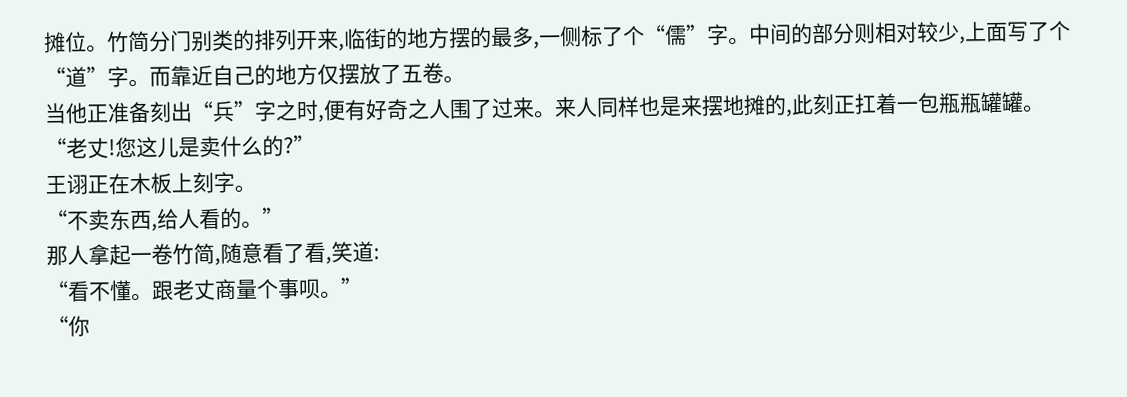摊位。竹简分门别类的排列开来,临街的地方摆的最多,一侧标了个“儒”字。中间的部分则相对较少,上面写了个“道”字。而靠近自己的地方仅摆放了五卷。
当他正准备刻出“兵”字之时,便有好奇之人围了过来。来人同样也是来摆地摊的,此刻正扛着一包瓶瓶罐罐。
“老丈!您这儿是卖什么的?”
王诩正在木板上刻字。
“不卖东西,给人看的。”
那人拿起一卷竹简,随意看了看,笑道:
“看不懂。跟老丈商量个事呗。”
“你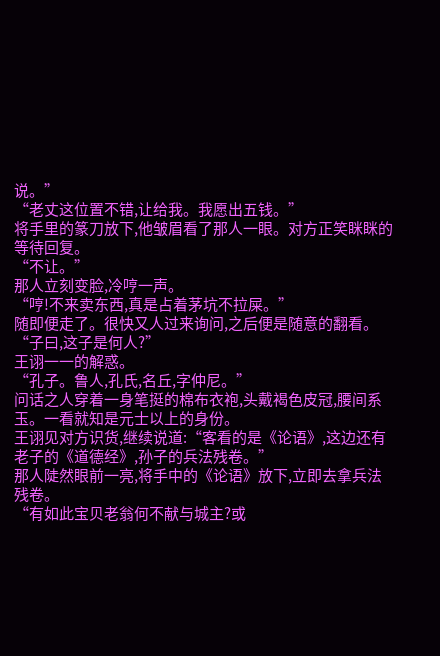说。”
“老丈这位置不错,让给我。我愿出五钱。”
将手里的篆刀放下,他皱眉看了那人一眼。对方正笑眯眯的等待回复。
“不让。”
那人立刻变脸,冷哼一声。
“哼!不来卖东西,真是占着茅坑不拉屎。”
随即便走了。很快又人过来询问,之后便是随意的翻看。
“子曰,这子是何人?”
王诩一一的解惑。
“孔子。鲁人,孔氏,名丘,字仲尼。”
问话之人穿着一身笔挺的棉布衣袍,头戴褐色皮冠,腰间系玉。一看就知是元士以上的身份。
王诩见对方识货,继续说道:“客看的是《论语》,这边还有老子的《道德经》,孙子的兵法残卷。”
那人陡然眼前一亮,将手中的《论语》放下,立即去拿兵法残卷。
“有如此宝贝老翁何不献与城主?或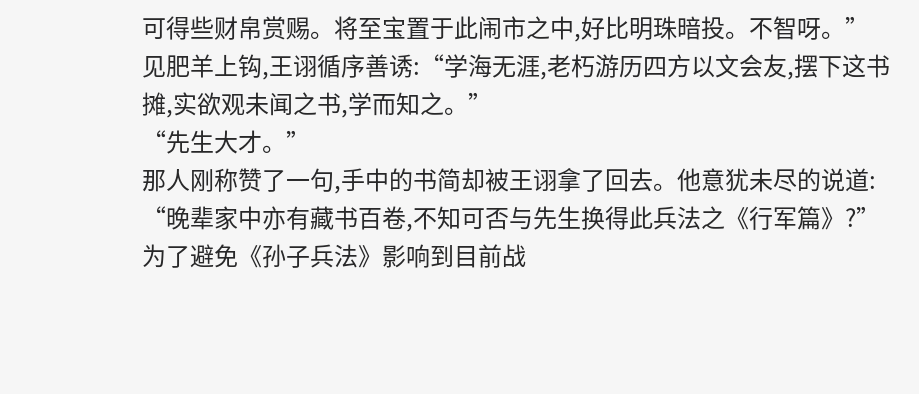可得些财帛赏赐。将至宝置于此闹市之中,好比明珠暗投。不智呀。”
见肥羊上钩,王诩循序善诱:“学海无涯,老朽游历四方以文会友,摆下这书摊,实欲观未闻之书,学而知之。”
“先生大才。”
那人刚称赞了一句,手中的书简却被王诩拿了回去。他意犹未尽的说道:
“晚辈家中亦有藏书百卷,不知可否与先生换得此兵法之《行军篇》?”
为了避免《孙子兵法》影响到目前战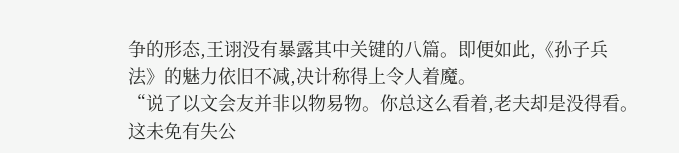争的形态,王诩没有暴露其中关键的八篇。即便如此,《孙子兵法》的魅力依旧不减,决计称得上令人着魔。
“说了以文会友并非以物易物。你总这么看着,老夫却是没得看。这未免有失公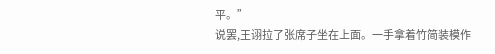平。”
说罢,王诩拉了张席子坐在上面。一手拿着竹简装模作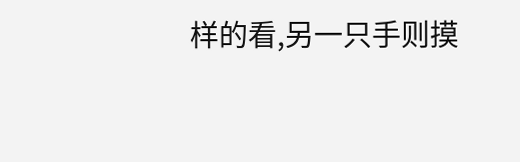样的看,另一只手则摸